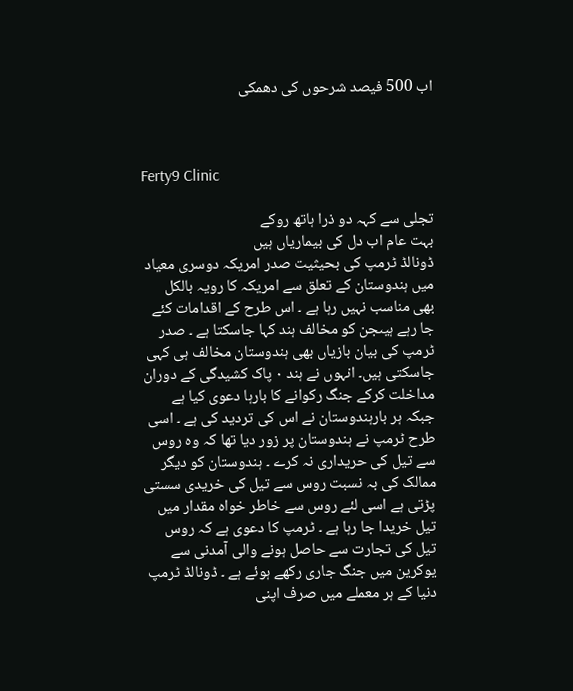اب 500 فیصد شرحوں کی دھمکی



Ferty9 Clinic

تجلی سے کہہ دو ذرا ہاتھ روکے
بہت عام اب دل کی بیماریاں ہیں
ڈونالڈ ٹرمپ کی بحیثیت صدر امریکہ دوسری معیاد میں ہندوستان کے تعلق سے امریکہ کا رویہ بالکل بھی مناسب نہیں رہا ہے ۔ اس طرح کے اقدامات کئے جا رہے ہیںجن کو مخالف ہند کہا جاسکتا ہے ۔ صدر ٹرمپ کی بیان بازیاں بھی ہندوستان مخالف ہی کہی جاسکتی ہیں۔ انہوں نے ہند ۰ پاک کشیدگی کے دوران مداخلت کرکے جنگ رکوانے کا بارہا دعوی کیا ہے جبکہ ہر بارہندوستان نے اس کی تردید کی ہے ۔ اسی طرح ٹرمپ نے ہندوستان پر زور دیا تھا کہ وہ روس سے تیل کی حریداری نہ کرے ۔ ہندوستان کو دیگر ممالک کی بہ نسبت روس سے تیل کی خریدی سستی پڑتی ہے اسی لئے روس سے خاطر خواہ مقدار میں تیل خریدا جا رہا ہے ۔ ٹرمپ کا دعوی ہے کہ روس تیل کی تجارت سے حاصل ہونے والی آمدنی سے یوکرین میں جنگ جاری رکھے ہوئے ہے ۔ ڈونالڈ ٹرمپ دنیا کے ہر معملے میں صرف اپنی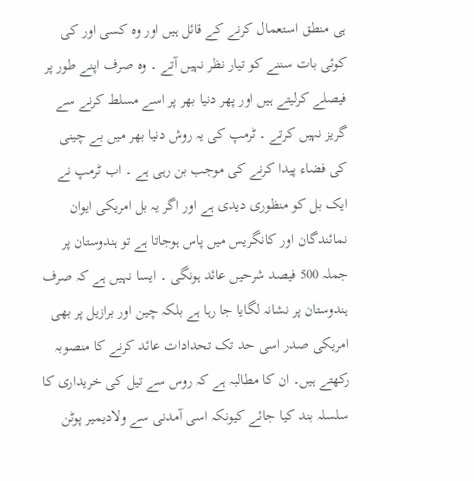ہی منطق استعمال کرنے کے قائل ہیں اور وہ کسی اور کی کوئی بات سننے کو تیار نظر نہیں آتے ۔ وہ صرف اپنے طور پر فیصلے کرلیتے ہیں اور پھر دنیا بھر پر اسے مسلط کرنے سے گریز نہیں کرتے ۔ ٹرمپ کی یہ روش دنیا بھر میں بے چینی کی فضاء پیدا کرنے کی موجب بن رہی ہے ۔ اب ٹرمپ نے ایک بل کو منظوری دیدی ہے اور اگر یہ بل امریکی ایوان نمائندگان اور کانگریس میں پاس ہوجاتا ہے تو ہندوستان پر جملہ 500 فیصد شرحیں عائد ہونگی ۔ ایسا نہیں ہے کہ صرف ہندوستان پر نشانہ لگایا جا رہا ہے بلکہ چین اور برازیل پر بھی امریکی صدر اسی حد تک تحدادات عائد کرنے کا منصوبہ رکھتے ہیں۔ ان کا مطالبہ ہے کہ روس سے تیل کی خریداری کا سلسلہ بند کیا جائے کیونکہ اسی آمدنی سے ولادیمیر پوٹن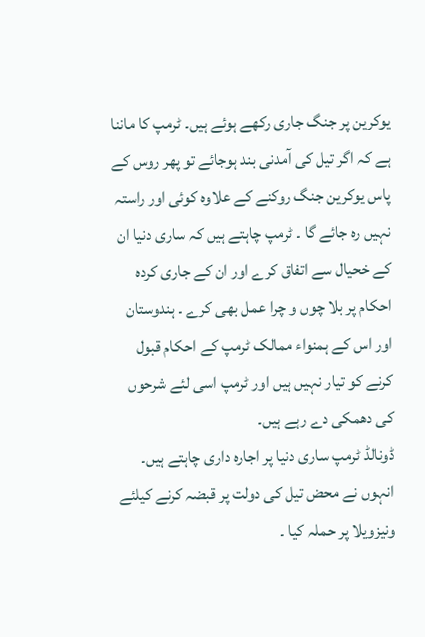یوکرین پر جنگ جاری رکھے ہوئے ہیں۔ ٹرمپ کا ماننا ہے کہ اگر تیل کی آمدنی بند ہوجائے تو پھر روس کے پاس یوکرین جنگ روکنے کے علاوہ کوئی اور راستہ نہیں رہ جائے گا ۔ ٹرمپ چاہتے ہیں کہ ساری دنیا ان کے خحیال سے اتفاق کرے اور ان کے جاری کردہ احکام پر بلا چوں و چرا عمل بھی کرے ۔ ہندوستان اور اس کے ہمنواء ممالک ٹرمپ کے احکام قبول کرنے کو تیار نہیں ہیں اور ٹرمپ اسی لئے شرحوں کی دھمکی دے رہے ہیں۔
ڈونالڈ ٹرمپ ساری دنیا پر اجارہ داری چاہتے ہیں۔ انہوں نے محض تیل کی دولت پر قبضہ کرنے کیلئے ونیزویلا پر حملہ کیا ۔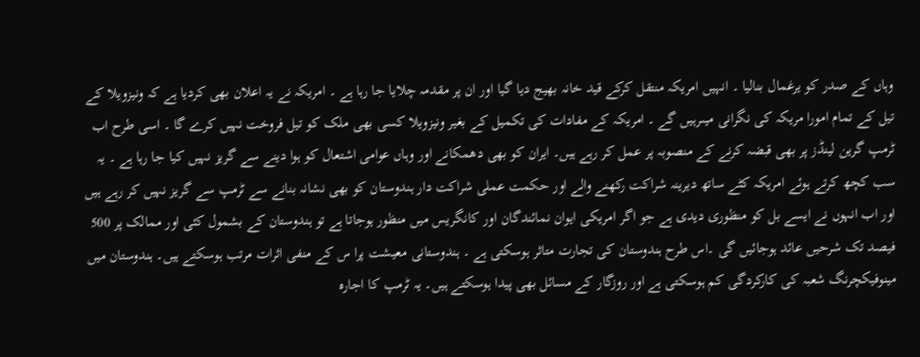وہاں کے صدر کو یرغمال بنالیا ۔ انہیں امریکہ منتقل کرکے قید خانہ بھیج دیا گیا اور ان پر مقدمہ چلایا جا رہا ہے ۔ امریکہ نے یہ اعلان بھی کردیا ہے کہ ونیزویلا کے تیل کے تمام امورا مریکہ کی نگرانی میںرہیں گے ۔ امریکہ کے مفادات کی تکمیل کے بغیر ونیزویلا کسی بھی ملک کو تیل فروخت نہیں کرے گا ۔ اسی طرح اب ٹرمپ گرین لینڈز پر بھی قبضہ کرنے کے منصوبہ پر عمل کر رہے ہیں۔ ایران کو بھی دھمکانے اور وہاں عوامی اشتعال کو ہوا دینے سے گریز نہیں کیا جا رہا ہے ۔ یہ سب کچھ کرتے ہوئے امریکہ کٹے ساتھ دیرینہ شراکت رکھنے والے اور حکمت عملی شراکت دار ہندوستان کو بھی نشانہ بنانے سے ٹرمپ سے گریز نہیں کر رہے ہیں اور اب انہوں نے ایسے بل کو منظوری دیدی ہے جو اگر امریکی ایوان نمائندگان اور کانگریس میں منظور ہوجاتا ہے تو ہندوستان کے بشمول کئی اور ممالک پر 500 فیصد تک شرحیں عائد ہوجائیں گی ۔اس طرح ہندوستان کی تجارت متاثر ہوسکتی ہے ۔ ہندوستانی معیشت پرا س کے منفی اثرات مرتب ہوسکتے ہیں۔ ہندوستان میں مینوفیکچرنگ شعبہ کی کارکردگی کم ہوسکتی ہے اور روزگار کے مسائل بھی پیدا ہوسکتے ہیں۔ یہ ٹرمپ کا اجارہ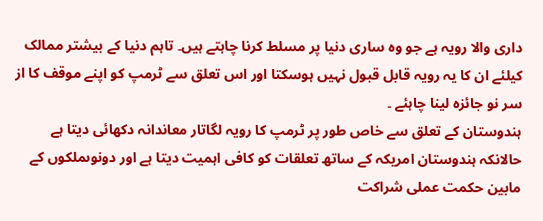داری والا رویہ ہے جو وہ ساری دنیا پر مسلط کرنا چاہتے ہیں۔ تاہم دنیا کے بیشتر ممالک کیلئے ان کا یہ رویہ قابل قبول نہیں ہوسکتا اور اس تعلق سے ٹرمپ کو اپنے موقف کا از سر نو جائزہ لینا چاہئے ۔
ہندوستان کے تعلق سے خاص طور پر ٹرمپ کا رویہ لگاتار معاندانہ دکھائی دیتا ہے حالانکہ ہندوستان امریکہ کے ساتھ تعلقات کو کافی اہمیت دیتا ہے اور دونوںملکوں کے مابین حکمت عملی شراکت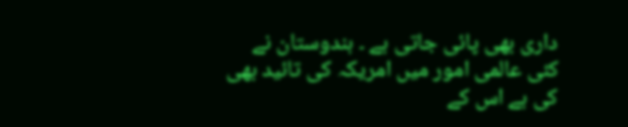داری بھی پائی جاتی ہے ۔ ہندوستان نے کئی عالمی امور میں امریکہ کی تائید بھی کی ہے اس کے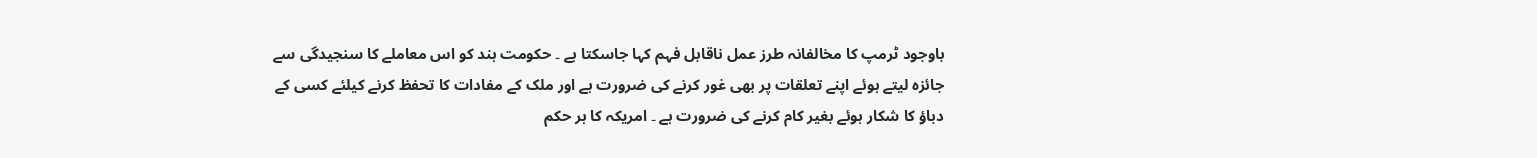باوجود ٹرمپ کا مخالفانہ طرز عمل ناقابل فہم کہا جاسکتا ہے ۔ حکومت ہند کو اس معاملے کا سنجیدگی سے جائزہ لیتے ہوئے اپنے تعلقات پر بھی غور کرنے کی ضرورت ہے اور ملک کے مفادات کا تحفظ کرنے کیلئے کسی کے دباؤ کا شکار ہوئے بغیر کام کرنے کی ضرورت ہے ۔ امریکہ کا ہر حکم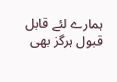ہمارے لئے قابل قبول ہرگز بھی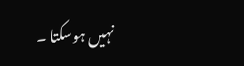نہیں ہوسکتا ۔